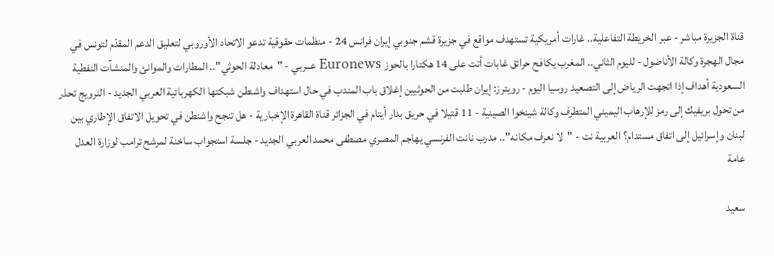قناة الجزيرة مباشر - عبر الخريطة التفاعلية.. غارات أمريكية تستهدف مواقع في جزيرة قشم جنوبي إيران فرانس 24 - منظمات حقوقية تدعو الاتحاد الأوروبي لتعليق الدعم المقدّم لتونس في مجال الهجرة وكالة الأناضول - لليوم الثاني.. المغرب يكافح حرائق غابات أتت على 14 هكتارا بالحوز Euronews عــربي - "معادلة الحوثي".. المطارات والموانئ والمنشآت النفطية السعودية أهداف إذا اتجهت الرياض إلى التصعيد روسيا اليوم - رويترز: إيران طلبت من الحوثيين إغلاق باب المندب في حال استهداف واشنطن شبكتها الكهربائية العربي الجديد - النرويج تحذر من تحول بريفيك إلى رمز للإرهاب اليميني المتطرف وكالة شينخوا الصينية - 11 قتيلا في حريق بدار أيتام في الجزائر قناة القاهرة الإخبارية - هل تنجح واشنطن في تحويل الاتفاق الإطاري بين لبنان وإسرائيل إلى اتفاق مستدام؟ العربية نت - "لا نعرف مكانه".. مدرب نانت الفرنسي يهاجم المصري مصطفى محمد العربي الجديد - جلسة استجواب ساخنة لمرشح ترامب لوزارة العدل
عامة

سعيد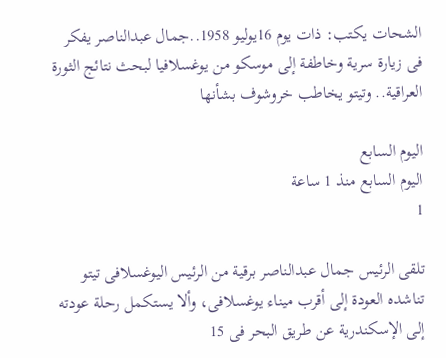الشحات يكتب: ذات يوم 16يوليو 1958..جمال عبدالناصر يفكر فى زيارة سرية وخاطفة إلى موسكو من يوغسلافيا لبحث نتائج الثورة العراقية.. وتيتو يخاطب خروشوف بشأنها

اليوم السابع
اليوم السابع منذ 1 ساعة
1

تلقى الرئيس جمال عبدالناصر برقية من الرئيس اليوغسلافى تيتو تناشده العودة إلى أقرب ميناء يوغسلافى، وألا يستكمل رحلة عودته إلى الإسكندرية عن طريق البحر فى 15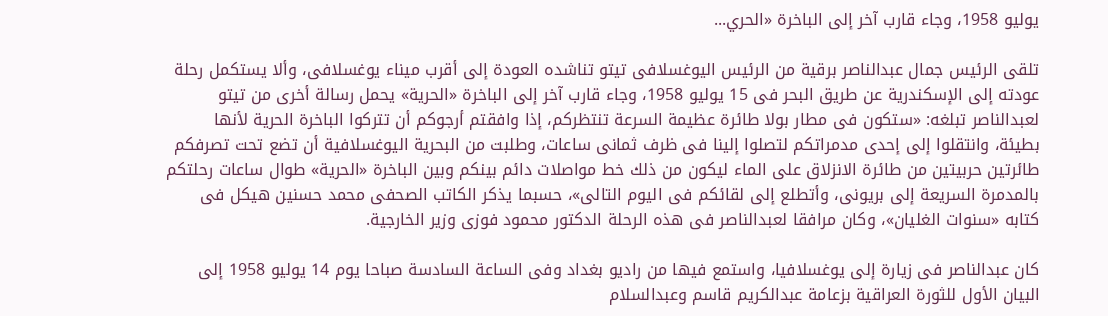يوليو 1958، وجاء قارب آخر إلى الباخرة «الحري...

تلقى الرئيس جمال عبدالناصر برقية من الرئيس اليوغسلافى تيتو تناشده العودة إلى أقرب ميناء يوغسلافى، وألا يستكمل رحلة عودته إلى الإسكندرية عن طريق البحر فى 15 يوليو 1958، وجاء قارب آخر إلى الباخرة «الحرية» يحمل رسالة أخرى من تيتو لعبدالناصر تبلغه: «ستكون فى مطار بولا طائرة عظيمة السرعة تنتظركم، إذا وافقتم أرجوكم أن تتركوا الباخرة الحرية لأنها بطيئة، وانتقلوا إلى إحدى مدمراتكم لتصلوا إلينا فى ظرف ثمانى ساعات، وطلبت من البحرية اليوغسلافية أن تضع تحت تصرفكم طائرتين حربيتين من طائرة الانزلاق على الماء ليكون من ذلك خط مواصلات دائم بينكم وبين الباخرة «الحرية» طوال ساعات رحلتكم بالمدمرة السريعة إلى بريونى، وأتطلع إلى لقائكم فى اليوم التالى»، حسبما يذكر الكاتب الصحفى محمد حسنين هيكل فى كتابه «سنوات الغليان»، وكان مرافقا لعبدالناصر فى هذه الرحلة الدكتور محمود فوزى وزير الخارجية.

كان عبدالناصر فى زيارة إلى يوغسلافيا، واستمع فيها من راديو بغداد وفى الساعة السادسة صباحا يوم 14 يوليو 1958 إلى البيان الأول للثورة العراقية بزعامة عبدالكريم قاسم وعبدالسلام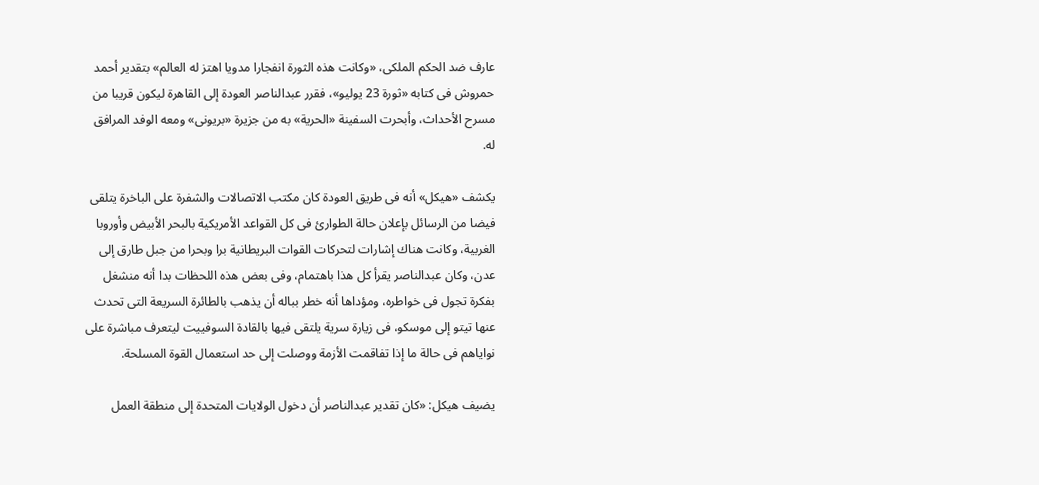عارف ضد الحكم الملكى، «وكانت هذه الثورة انفجارا مدويا اهتز له العالم» بتقدير أحمد حمروش فى كتابه «ثورة 23 يوليو»، فقرر عبدالناصر العودة إلى القاهرة ليكون قريبا من مسرح الأحداث، وأبحرت السفينة «الحرية» به من جزيرة «بريونى» ومعه الوفد المرافق له.

يكشف «هيكل» أنه فى طريق العودة كان مكتب الاتصالات والشفرة على الباخرة يتلقى فيضا من الرسائل بإعلان حالة الطوارئ فى كل القواعد الأمريكية بالبحر الأبيض وأوروبا الغربية، وكانت هناك إشارات لتحركات القوات البريطانية برا وبحرا من جبل طارق إلى عدن، وكان عبدالناصر يقرأ كل هذا باهتمام، وفى بعض هذه اللحظات بدا أنه منشغل بفكرة تجول فى خواطره، ومؤداها أنه خطر بباله أن يذهب بالطائرة السريعة التى تحدث عنها تيتو إلى موسكو، فى زيارة سرية يلتقى فيها بالقادة السوفييت ليتعرف مباشرة على نواياهم فى حالة ما إذا تفاقمت الأزمة ووصلت إلى حد استعمال القوة المسلحة.

يضيف هيكل: «كان تقدير عبدالناصر أن دخول الولايات المتحدة إلى منطقة العمل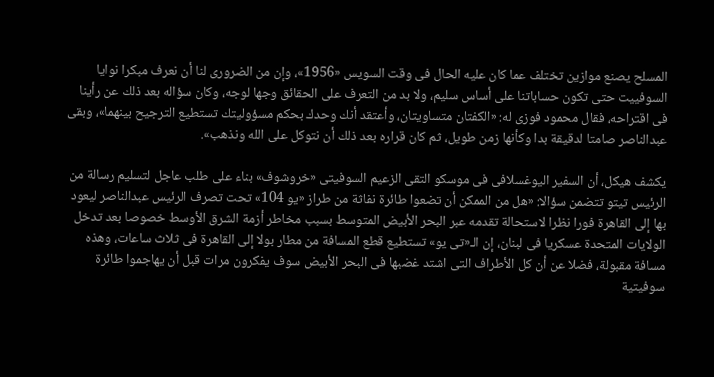المسلح يصنع موازين تختلف عما كان عليه الحال فى وقت السويس «1956»، وإن من الضرورى لنا أن نعرف مبكرا نوايا السوفييت حتى تكون حساباتنا على أساس سليم، ولا بد من التعرف على الحقائق وجها لوجه، وكان سؤاله بعد ذلك عن رأينا فى اقتراحه، فقال محمود فوزى له: «الكفتان متساويتان، وأعتقد أنك وحدك بحكم مسؤوليتك تستطيع الترجيح بينهما»، وبقى عبدالناصر صامتا لدقيقة بدا وكأنها زمن طويل، ثم كان قراره بعد ذلك أن نتوكل على الله ونذهب».

يكشف هيكل، أن السفير اليوغسلافى فى موسكو التقى الزعيم السوفيتى «خروشوف» بناء على طلب عاجل لتسليم رسالة من الرئيس تيتو تتضمن سؤالا: «هل من الممكن أن تضعوا طائرة نفاثة من طراز «يو 104» تحت تصرف الرئيس عبدالناصر ليعود بها إلى القاهرة فورا نظرا لاستحالة تقدمه عبر البحر الأبيض المتوسط بسبب مخاطر أزمة الشرق الأوسط خصوصا بعد تدخل الولايات المتحدة عسكريا فى لبنان، إن الـ«تى يو» تستطيع قطع المسافة من مطار بولا إلى القاهرة فى ثلاث ساعات، وهذه مسافة مقبولة، فضلا عن أن كل الأطراف التى اشتد غضبها فى البحر الأبيض سوف يفكرون مرات قبل أن يهاجموا طائرة سوفيتية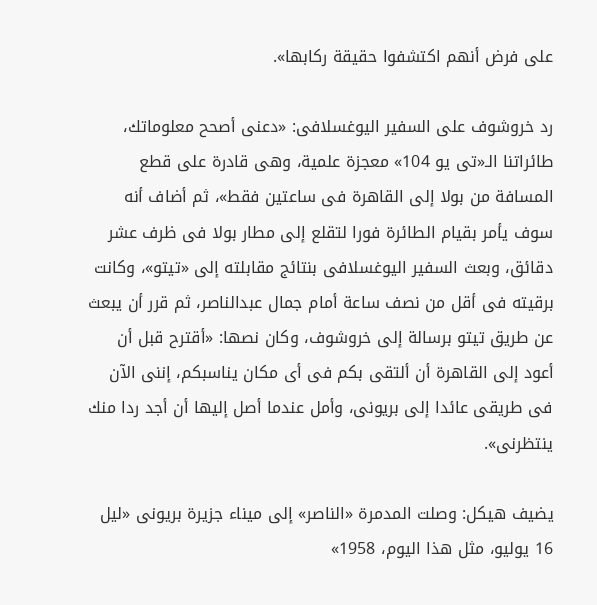على فرض أنهم اكتشفوا حقيقة ركابها».

رد خروشوف على السفير اليوغسلافى: «دعنى أصحح معلوماتك، طائراتنا الـ«تى يو 104» معجزة علمية، وهى قادرة على قطع المسافة من بولا إلى القاهرة فى ساعتين فقط»، ثم أضاف أنه سوف يأمر بقيام الطائرة فورا لتقلع إلى مطار بولا فى ظرف عشر دقائق، وبعث السفير اليوغسلافى بنتائج مقابلته إلى «تيتو»، وكانت برقيته فى أقل من نصف ساعة أمام جمال عبدالناصر، ثم قرر أن يبعث عن طريق تيتو برسالة إلى خروشوف، وكان نصها: «أقترح قبل أن أعود إلى القاهرة أن ألتقى بكم فى أى مكان يناسبكم، إننى الآن فى طريقى عائدا إلى بريونى، وأمل عندما أصل إليها أن أجد ردا منك ينتظرنى».

يضيف هيكل: وصلت المدمرة «الناصر» إلى ميناء جزيرة بريونى «ليل 16 يوليو، مثل هذا اليوم، 1958»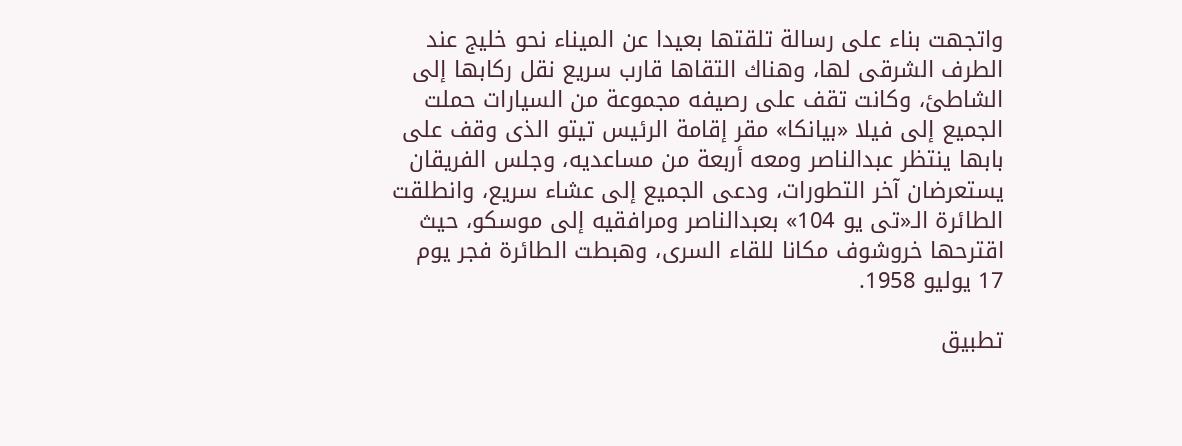واتجهت بناء على رسالة تلقتها بعيدا عن الميناء نحو خليج عند الطرف الشرقى لها، وهناك التقاها قارب سريع نقل ركابها إلى الشاطئ، وكانت تقف على رصيفه مجموعة من السيارات حملت الجميع إلى فيلا «بيانكا» مقر إقامة الرئيس تيتو الذى وقف على بابها ينتظر عبدالناصر ومعه أربعة من مساعديه، وجلس الفريقان يستعرضان آخر التطورات، ودعى الجميع إلى عشاء سريع، وانطلقت الطائرة الـ«تى يو 104» بعبدالناصر ومرافقيه إلى موسكو، حيث اقترحها خروشوف مكانا للقاء السرى، وهبطت الطائرة فجر يوم 17 يوليو 1958.

تطبيق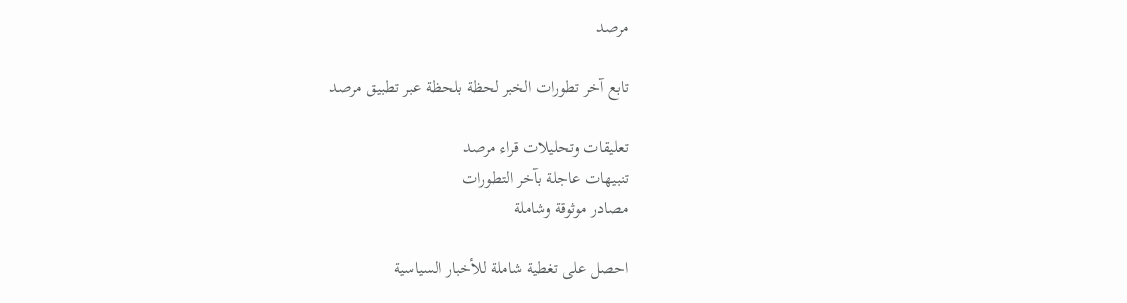مرصد

تابع آخر تطورات الخبر لحظة بلحظة عبر تطبيق مرصد

تعليقات وتحليلات قراء مرصد
تنبيهات عاجلة بآخر التطورات
مصادر موثوقة وشاملة

احصل على تغطية شاملة للأخبار السياسية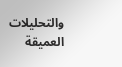والتحليلات العميقة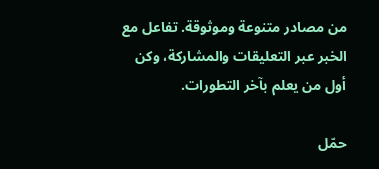من مصادر متنوعة وموثوقة. تفاعل مع الخبر عبر التعليقات والمشاركة، وكن أول من يعلم بآخر التطورات.

حمّل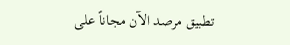تطبيق مرصد الآن مجاناً على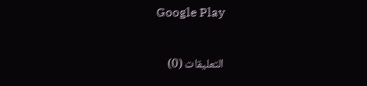Google Play

التعليقات (0)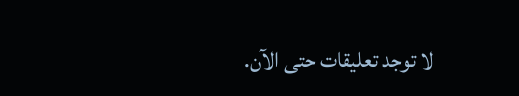لا توجد تعليقات حتى الآن.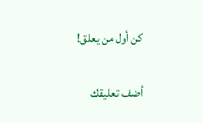كن أول من يعلق!

أضف تعليقك